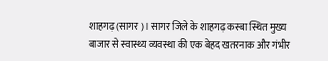शाहगढ़ (सागर)। सागर जिले के शाहगढ़ कस्बा स्थित मुख्य बाजार से स्वास्थ्य व्यवस्था की एक बेहद खतरनाक और गंभीर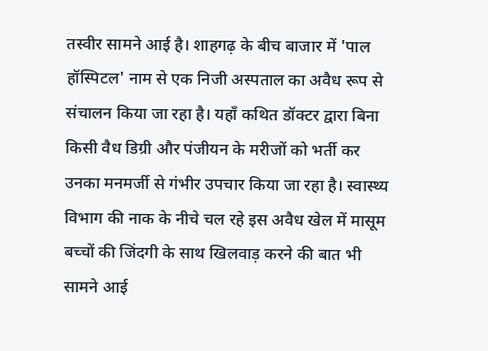तस्वीर सामने आई है। शाहगढ़ के बीच बाजार में 'पाल हॉस्पिटल' नाम से एक निजी अस्पताल का अवैध रूप से संचालन किया जा रहा है। यहाँ कथित डॉक्टर द्वारा बिना किसी वैध डिग्री और पंजीयन के मरीजों को भर्ती कर उनका मनमर्जी से गंभीर उपचार किया जा रहा है। स्वास्थ्य विभाग की नाक के नीचे चल रहे इस अवैध खेल में मासूम बच्चों की जिंदगी के साथ खिलवाड़ करने की बात भी सामने आई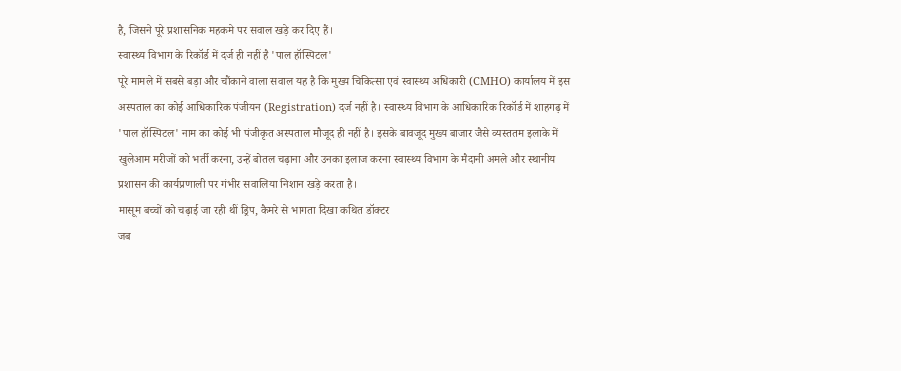है, जिसने पूरे प्रशासनिक महकमे पर सवाल खड़े कर दिए हैं।
स्वास्थ्य विभाग के रिकॉर्ड में दर्ज ही नहीं है 'पाल हॉस्पिटल'
पूरे मामले में सबसे बड़ा और चौंकाने वाला सवाल यह है कि मुख्य चिकित्सा एवं स्वास्थ्य अधिकारी (CMHO) कार्यालय में इस अस्पताल का कोई आधिकारिक पंजीयन (Registration) दर्ज नहीं है। स्वास्थ्य विभाग के आधिकारिक रिकॉर्ड में शाहगढ़ में 'पाल हॉस्पिटल' नाम का कोई भी पंजीकृत अस्पताल मौजूद ही नहीं है। इसके बावजूद मुख्य बाजार जैसे व्यस्ततम इलाके में खुलेआम मरीजों को भर्ती करना, उन्हें बोतल चढ़ाना और उनका इलाज करना स्वास्थ्य विभाग के मैदानी अमले और स्थानीय प्रशासन की कार्यप्रणाली पर गंभीर सवालिया निशान खड़े करता है।
मासूम बच्चों को चढ़ाई जा रही थीं ड्रिप, कैमरे से भागता दिखा कथित डॉक्टर
जब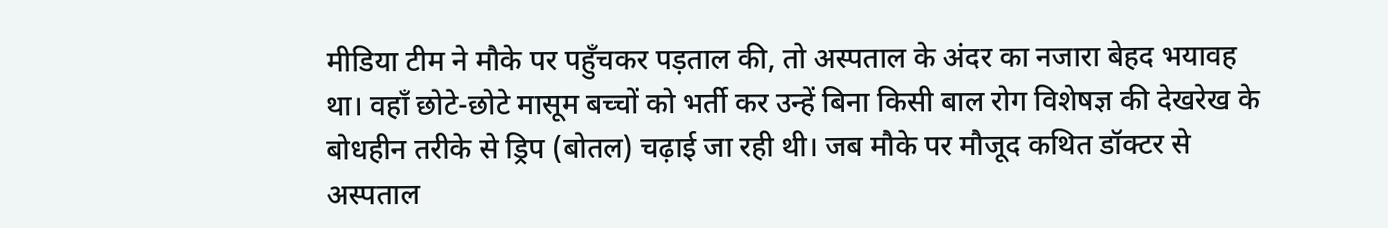मीडिया टीम ने मौके पर पहुँचकर पड़ताल की, तो अस्पताल के अंदर का नजारा बेहद भयावह था। वहाँ छोटे-छोटे मासूम बच्चों को भर्ती कर उन्हें बिना किसी बाल रोग विशेषज्ञ की देखरेख के बोधहीन तरीके से ड्रिप (बोतल) चढ़ाई जा रही थी। जब मौके पर मौजूद कथित डॉक्टर से अस्पताल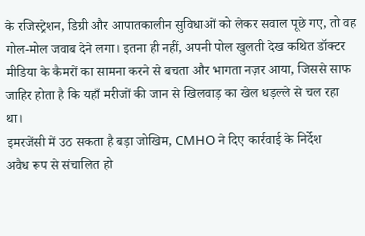के रजिस्ट्रेशन, डिग्री और आपातकालीन सुविधाओं को लेकर सवाल पूछे गए, तो वह गोल-मोल जवाब देने लगा। इतना ही नहीं, अपनी पोल खुलती देख कथित डॉक्टर मीडिया के कैमरों का सामना करने से बचता और भागता नज़र आया, जिससे साफ जाहिर होता है कि यहाँ मरीजों की जान से खिलवाड़ का खेल धड़ल्ले से चल रहा था।
इमरजेंसी में उठ सकता है बड़ा जोखिम, CMHO ने दिए कार्रवाई के निर्देश
अवैध रूप से संचालित हो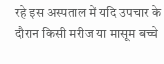रहे इस अस्पताल में यदि उपचार के दौरान किसी मरीज या मासूम बच्चे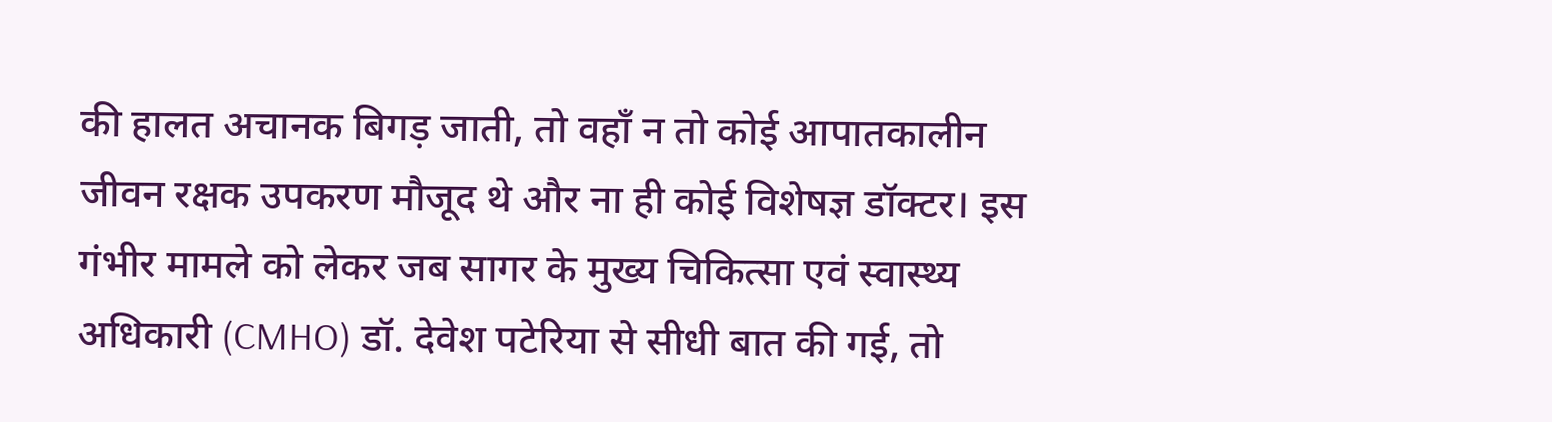की हालत अचानक बिगड़ जाती, तो वहाँ न तो कोई आपातकालीन जीवन रक्षक उपकरण मौजूद थे और ना ही कोई विशेषज्ञ डॉक्टर। इस गंभीर मामले को लेकर जब सागर के मुख्य चिकित्सा एवं स्वास्थ्य अधिकारी (CMHO) डॉ. देवेश पटेरिया से सीधी बात की गई, तो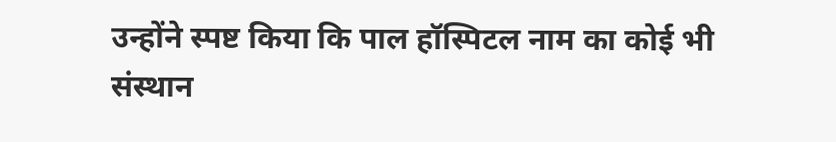उन्होंने स्पष्ट किया कि पाल हॉस्पिटल नाम का कोई भी संस्थान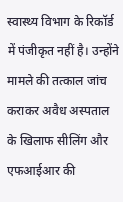स्वास्थ्य विभाग के रिकॉर्ड में पंजीकृत नहीं है। उन्होंने मामले की तत्काल जांच कराकर अवैध अस्पताल के खिलाफ सीलिंग और एफआईआर की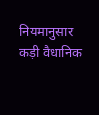नियमानुसार कड़ी वैधानिक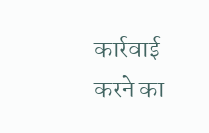कार्रवाई करने का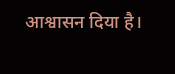आश्वासन दिया है।